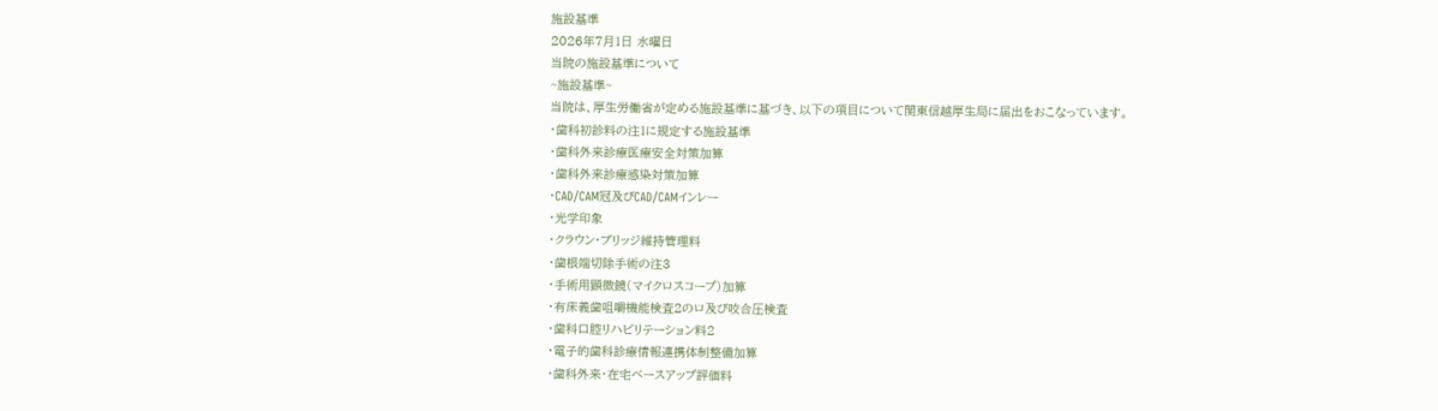施設基準
2026年7月1日 水曜日
当院の施設基準について
~施設基準~
当院は、厚生労働省が定める施設基準に基づき、以下の項目について関東信越厚生局に届出をおこなっています。
・歯科初診料の注1に規定する施設基準
・歯科外来診療医療安全対策加算
・歯科外来診療感染対策加算
・CAD/CAM冠及びCAD/CAMインレー
・光学印象
・クラウン・ブリッジ維持管理料
・歯根端切除手術の注3
・手術用顕微鏡(マイクロスコープ)加算
・有床義歯咀嚼機能検査2のロ及び咬合圧検査
・歯科口腔リハビリテーション料2
・電子的歯科診療情報連携体制整備加算
・歯科外来・在宅ベースアップ評価料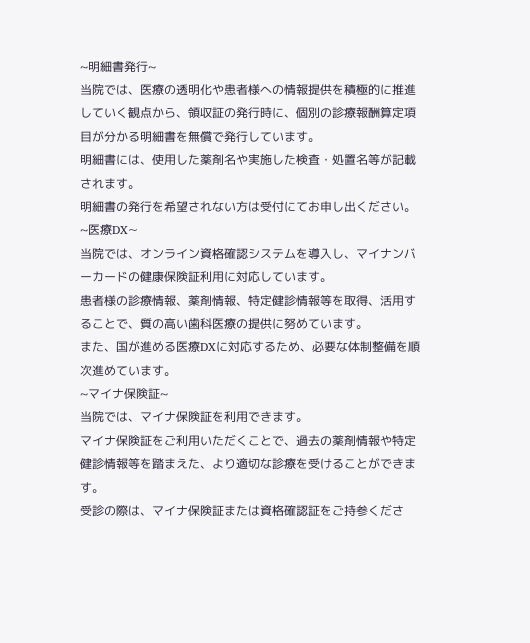~明細書発行~
当院では、医療の透明化や患者様への情報提供を積極的に推進していく観点から、領収証の発行時に、個別の診療報酬算定項目が分かる明細書を無償で発行しています。
明細書には、使用した薬剤名や実施した検査・処置名等が記載されます。
明細書の発行を希望されない方は受付にてお申し出ください。
~医療DX~
当院では、オンライン資格確認システムを導入し、マイナンバーカードの健康保険証利用に対応しています。
患者様の診療情報、薬剤情報、特定健診情報等を取得、活用することで、質の高い歯科医療の提供に努めています。
また、国が進める医療DXに対応するため、必要な体制整備を順次進めています。
~マイナ保険証~
当院では、マイナ保険証を利用できます。
マイナ保険証をご利用いただくことで、過去の薬剤情報や特定健診情報等を踏まえた、より適切な診療を受けることができます。
受診の際は、マイナ保険証または資格確認証をご持参くださ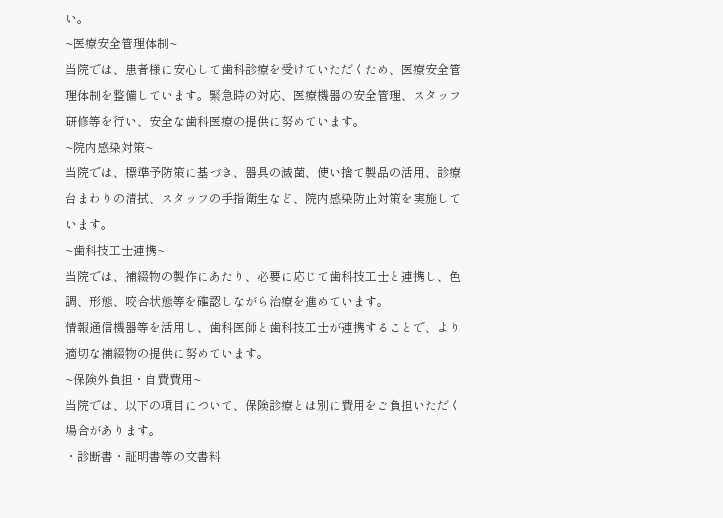い。
~医療安全管理体制~
当院では、患者様に安心して歯科診療を受けていただくため、医療安全管理体制を整備しています。緊急時の対応、医療機器の安全管理、スタッフ研修等を行い、安全な歯科医療の提供に努めています。
~院内感染対策~
当院では、標準予防策に基づき、器具の滅菌、使い捨て製品の活用、診療台まわりの清拭、スタッフの手指衛生など、院内感染防止対策を実施しています。
~歯科技工士連携~
当院では、補綴物の製作にあたり、必要に応じて歯科技工士と連携し、色調、形態、咬合状態等を確認しながら治療を進めています。
情報通信機器等を活用し、歯科医師と歯科技工士が連携することで、より適切な補綴物の提供に努めています。
~保険外負担・自費費用~
当院では、以下の項目について、保険診療とは別に費用をご負担いただく場合があります。
・診断書・証明書等の文書料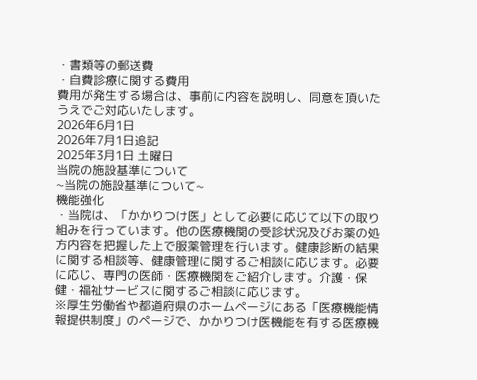・書類等の郵送費
・自費診療に関する費用
費用が発生する場合は、事前に内容を説明し、同意を頂いたうえでご対応いたします。
2026年6月1日
2026年7月1日追記
2025年3月1日 土曜日
当院の施設基準について
~当院の施設基準について~
機能強化
・当院は、「かかりつけ医」として必要に応じて以下の取り組みを行っています。他の医療機関の受診状況及びお薬の処方内容を把握した上で服薬管理を行います。健康診断の結果に関する相談等、健康管理に関するご相談に応じます。必要に応じ、専門の医師・医療機関をご紹介します。介護・保健・福祉サービスに関するご相談に応じます。
※厚生労働省や都道府県のホームページにある「医療機能情報提供制度」のページで、かかりつけ医機能を有する医療機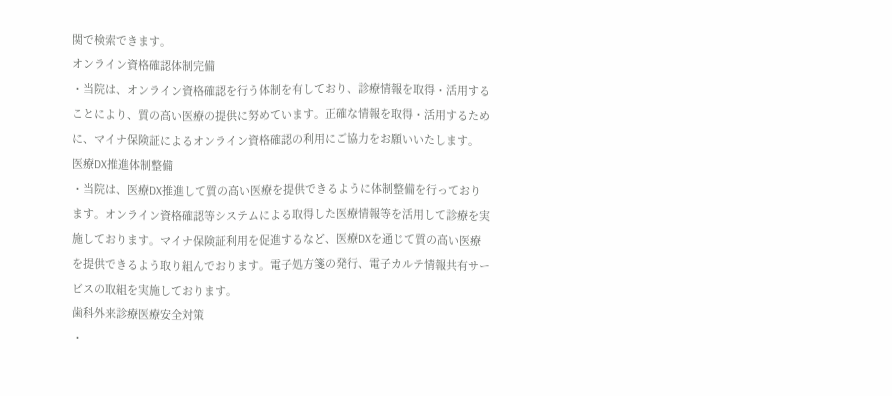関で検索できます。
オンライン資格確認体制完備
・当院は、オンライン資格確認を行う体制を有しており、診療情報を取得・活用することにより、質の高い医療の提供に努めています。正確な情報を取得・活用するために、マイナ保険証によるオンライン資格確認の利用にご協力をお願いいたします。
医療DX推進体制整備
・当院は、医療DX推進して質の高い医療を提供できるように体制整備を行っております。オンライン資格確認等システムによる取得した医療情報等を活用して診療を実施しております。マイナ保険証利用を促進するなど、医療DXを通じて質の高い医療を提供できるよう取り組んでおります。電子処方箋の発行、電子カルテ情報共有サービスの取組を実施しております。
歯科外来診療医療安全対策
・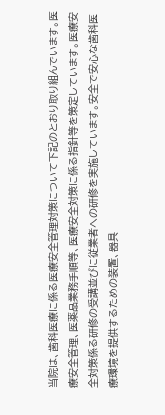当院は、歯科医療に係る医療安全管理対策について下記のとおり取り組んでいます。医療安全管理、医薬品業務手順等、医療安全対策に係る指針等を策定しています。医療安全対策係る研修の受講並びに従業者への研修を実施しています。安全で安心な歯科医療環境を提供するための装置、器具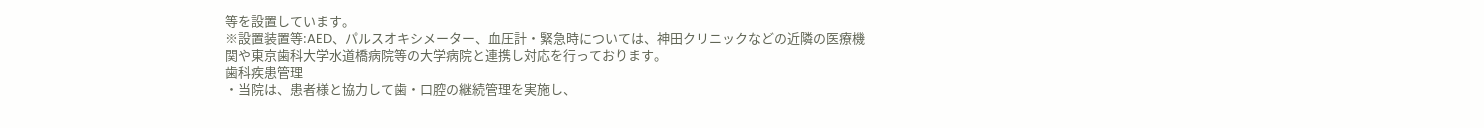等を設置しています。
※設置装置等:AED、パルスオキシメーター、血圧計・緊急時については、神田クリニックなどの近隣の医療機関や東京歯科大学水道橋病院等の大学病院と連携し対応を行っております。
歯科疾患管理
・当院は、患者様と協力して歯・口腔の継続管理を実施し、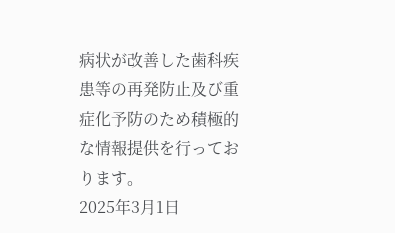病状が改善した歯科疾患等の再発防止及び重症化予防のため積極的な情報提供を行っております。
2025年3月1日